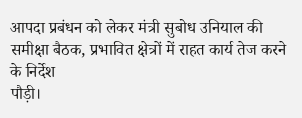आपदा प्रबंधन को लेकर मंत्री सुबोध उनियाल की समीक्षा बैठक, प्रभावित क्षेत्रों में राहत कार्य तेज करने के निर्देश
पौड़ी।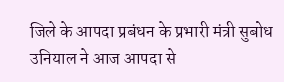जिले के आपदा प्रबंधन के प्रभारी मंत्री सुबोध उनियाल ने आज आपदा से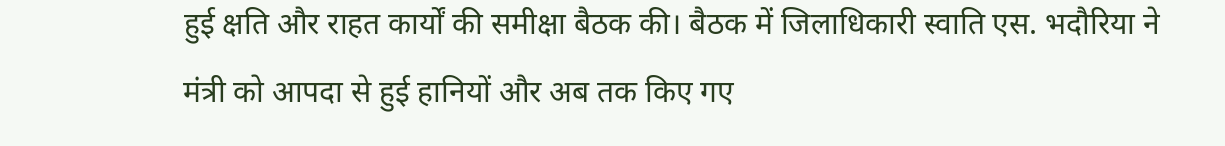हुई क्षति और राहत कार्यों की समीक्षा बैठक की। बैठक में जिलाधिकारी स्वाति एस. भदौरिया ने मंत्री को आपदा से हुई हानियों और अब तक किए गए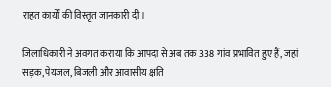राहत कार्यों की विस्तृत जानकारी दी।

जिलाधिकारी ने अवगत कराया कि आपदा से अब तक 338 गांव प्रभावित हुए हैं, जहां सड़क, पेयजल, बिजली और आवासीय क्षति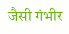जैसी गंभीर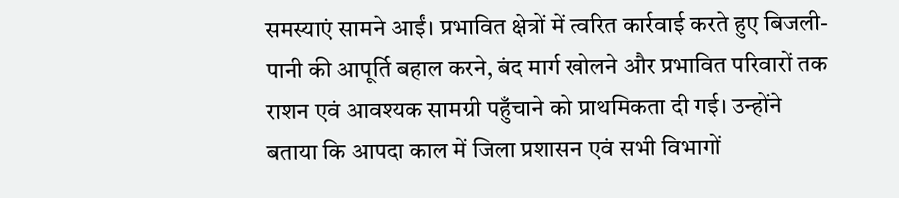समस्याएं सामने आईं। प्रभावित क्षेत्रों में त्वरित कार्रवाई करते हुए बिजली-पानी की आपूर्ति बहाल करने, बंद मार्ग खोलने और प्रभावित परिवारों तक राशन एवं आवश्यक सामग्री पहुँचाने को प्राथमिकता दी गई। उन्होंने बताया कि आपदा काल में जिला प्रशासन एवं सभी विभागों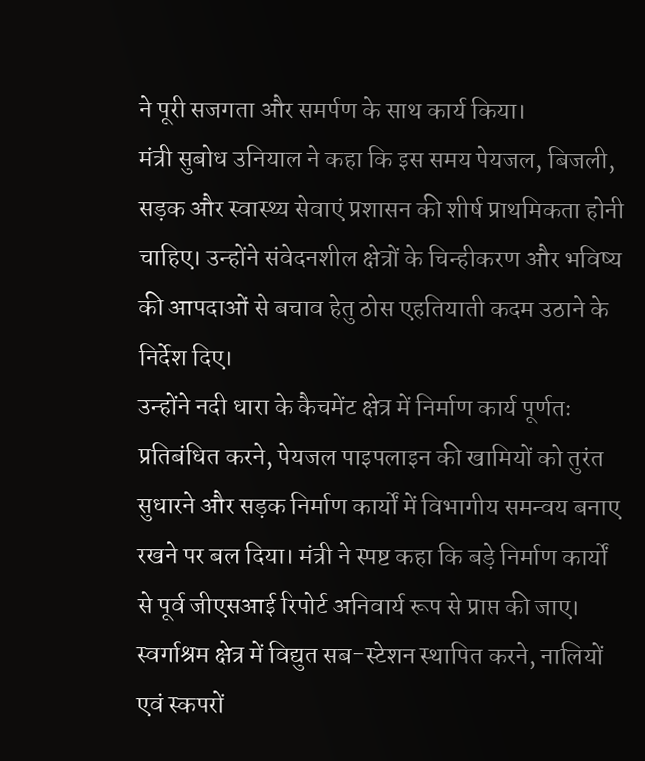ने पूरी सजगता और समर्पण के साथ कार्य किया।
मंत्री सुबोध उनियाल ने कहा कि इस समय पेयजल, बिजली, सड़क और स्वास्थ्य सेवाएं प्रशासन की शीर्ष प्राथमिकता होनी चाहिए। उन्होंने संवेदनशील क्षेत्रों के चिन्हीकरण और भविष्य की आपदाओं से बचाव हेतु ठोस एहतियाती कदम उठाने के निर्देश दिए।
उन्होंने नदी धारा के कैचमेंट क्षेत्र में निर्माण कार्य पूर्णतः प्रतिबंधित करने, पेयजल पाइपलाइन की खामियों को तुरंत सुधारने और सड़क निर्माण कार्यों में विभागीय समन्वय बनाए रखने पर बल दिया। मंत्री ने स्पष्ट कहा कि बड़े निर्माण कार्यों से पूर्व जीएसआई रिपोर्ट अनिवार्य रूप से प्राप्त की जाए।
स्वर्गाश्रम क्षेत्र में विद्युत सब-स्टेशन स्थापित करने, नालियों एवं स्कपरों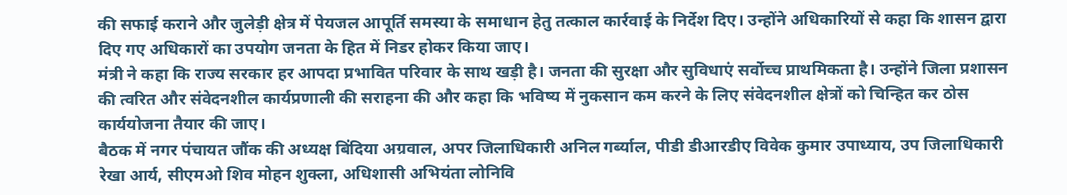की सफाई कराने और जुलेड़ी क्षेत्र में पेयजल आपूर्ति समस्या के समाधान हेतु तत्काल कार्रवाई के निर्देश दिए। उन्होंने अधिकारियों से कहा कि शासन द्वारा दिए गए अधिकारों का उपयोग जनता के हित में निडर होकर किया जाए।
मंत्री ने कहा कि राज्य सरकार हर आपदा प्रभावित परिवार के साथ खड़ी है। जनता की सुरक्षा और सुविधाएं सर्वोच्च प्राथमिकता है। उन्होंने जिला प्रशासन की त्वरित और संवेदनशील कार्यप्रणाली की सराहना की और कहा कि भविष्य में नुकसान कम करने के लिए संवेदनशील क्षेत्रों को चिन्हित कर ठोस कार्ययोजना तैयार की जाए।
बैठक में नगर पंचायत जौंक की अध्यक्ष बिंदिया अग्रवाल, अपर जिलाधिकारी अनिल गर्ब्याल, पीडी डीआरडीए विवेक कुमार उपाध्याय, उप जिलाधिकारी रेखा आर्य, सीएमओ शिव मोहन शुक्ला, अधिशासी अभियंता लोनिवि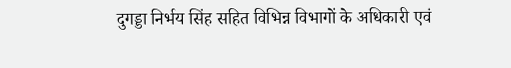दुगड्डा निर्भय सिंह सहित विभिन्न विभागों के अधिकारी एवं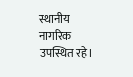स्थानीय नागरिक उपस्थित रहे।